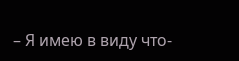– Я имею в виду что-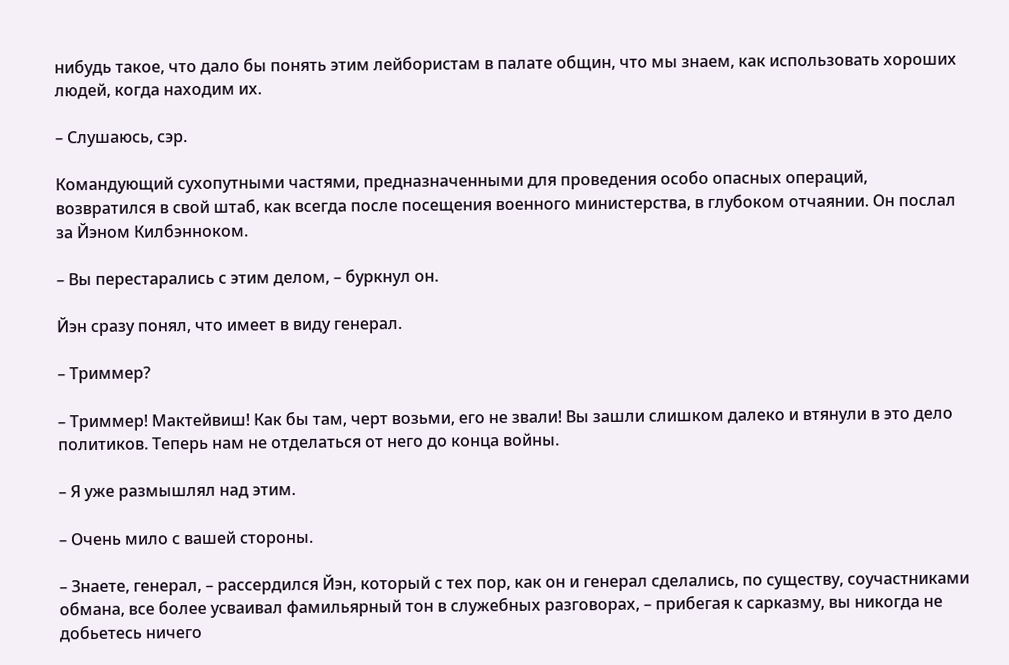нибудь такое, что дало бы понять этим лейбористам в палате общин, что мы знаем, как использовать хороших людей, когда находим их.

– Слушаюсь, сэр.

Командующий сухопутными частями, предназначенными для проведения особо опасных операций, возвратился в свой штаб, как всегда после посещения военного министерства, в глубоком отчаянии. Он послал за Йэном Килбэнноком.

– Вы перестарались с этим делом, – буркнул он.

Йэн сразу понял, что имеет в виду генерал.

– Триммер?

– Триммер! Мактейвиш! Как бы там, черт возьми, его не звали! Вы зашли слишком далеко и втянули в это дело политиков. Теперь нам не отделаться от него до конца войны.

– Я уже размышлял над этим.

– Очень мило с вашей стороны.

– Знаете, генерал, – рассердился Йэн, который с тех пор, как он и генерал сделались, по существу, соучастниками обмана, все более усваивал фамильярный тон в служебных разговорах, – прибегая к сарказму, вы никогда не добьетесь ничего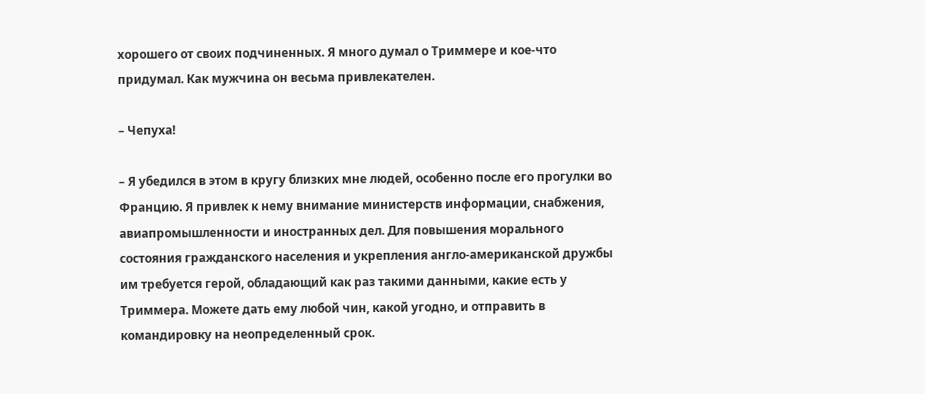хорошего от своих подчиненных. Я много думал о Триммере и кое-что придумал. Как мужчина он весьма привлекателен.

– Чепуха!

– Я убедился в этом в кругу близких мне людей, особенно после его прогулки во Францию. Я привлек к нему внимание министерств информации, снабжения, авиапромышленности и иностранных дел. Для повышения морального состояния гражданского населения и укрепления англо-американской дружбы им требуется герой, обладающий как раз такими данными, какие есть у Триммера. Можете дать ему любой чин, какой угодно, и отправить в командировку на неопределенный срок.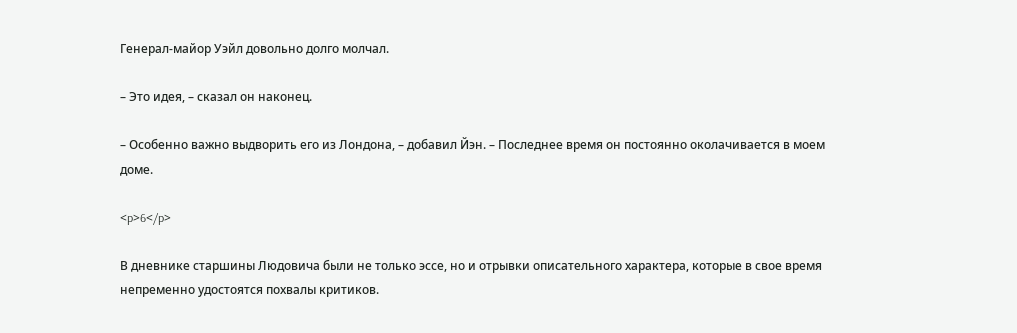Генерал-майор Уэйл довольно долго молчал.

– Это идея, – сказал он наконец.

– Особенно важно выдворить его из Лондона, – добавил Йэн. – Последнее время он постоянно околачивается в моем доме.

<p>6</p>

В дневнике старшины Людовича были не только эссе, но и отрывки описательного характера, которые в свое время непременно удостоятся похвалы критиков.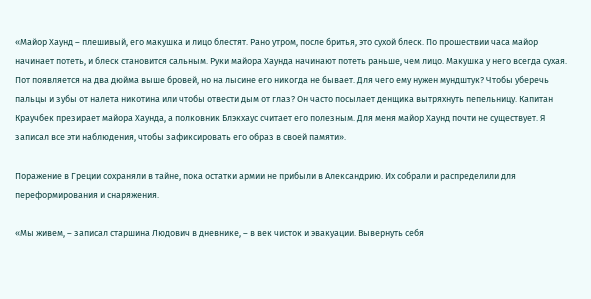«Майор Хаунд – плешивый, его макушка и лицо блестят. Рано утром, после бритья, это сухой блеск. По прошествии часа майор начинает потеть, и блеск становится сальным. Руки майора Хаунда начинают потеть раньше, чем лицо. Макушка у него всегда сухая. Пот появляется на два дюйма выше бровей, но на лысине его никогда не бывает. Для чего ему нужен мундштук? Чтобы уберечь пальцы и зубы от налета никотина или чтобы отвести дым от глаз? Он часто посылает денщика вытряхнуть пепельницу. Капитан Краучбек презирает майора Хаунда, а полковник Блэкхаус считает его полезным. Для меня майор Хаунд почти не существует. Я записал все эти наблюдения, чтобы зафиксировать его образ в своей памяти».

Поражение в Греции сохраняли в тайне, пока остатки армии не прибыли в Александрию. Их собрали и распределили для переформирования и снаряжения.

«Мы живем, – записал старшина Людович в дневнике, – в век чисток и эвакуации. Вывернуть себя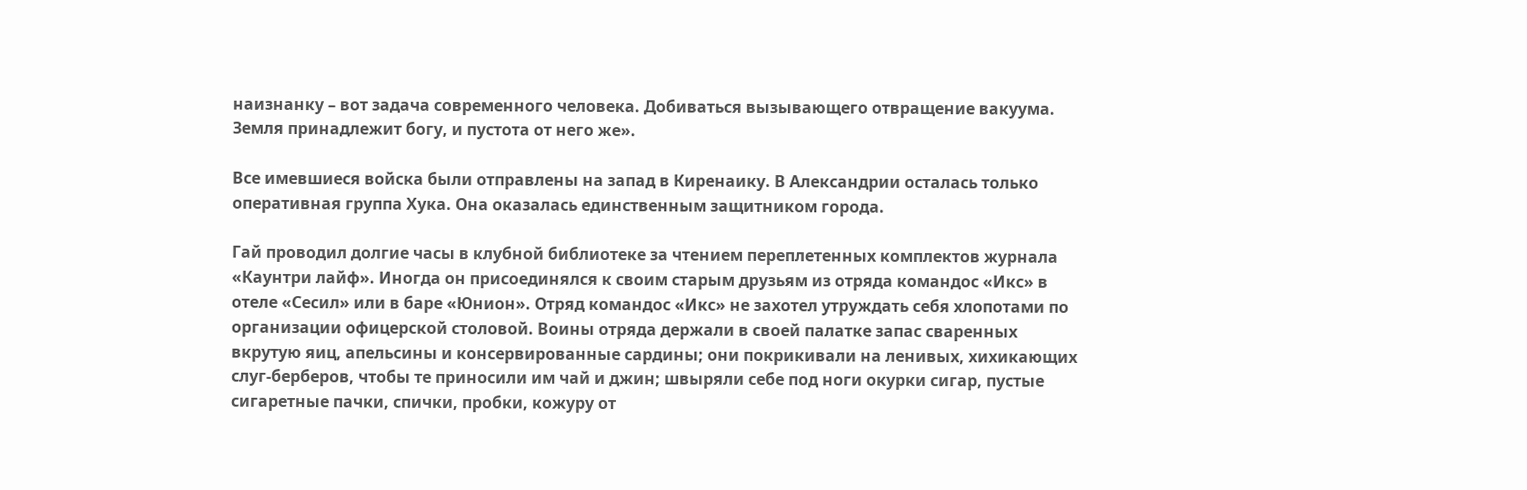наизнанку – вот задача современного человека. Добиваться вызывающего отвращение вакуума. Земля принадлежит богу, и пустота от него же».

Все имевшиеся войска были отправлены на запад в Киренаику. В Александрии осталась только оперативная группа Хука. Она оказалась единственным защитником города.

Гай проводил долгие часы в клубной библиотеке за чтением переплетенных комплектов журнала «Каунтри лайф». Иногда он присоединялся к своим старым друзьям из отряда командос «Икс» в отеле «Сесил» или в баре «Юнион». Отряд командос «Икс» не захотел утруждать себя хлопотами по организации офицерской столовой. Воины отряда держали в своей палатке запас сваренных вкрутую яиц, апельсины и консервированные сардины; они покрикивали на ленивых, хихикающих слуг-берберов, чтобы те приносили им чай и джин; швыряли себе под ноги окурки сигар, пустые сигаретные пачки, спички, пробки, кожуру от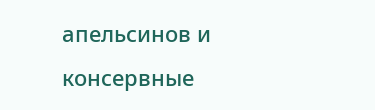апельсинов и консервные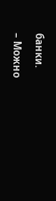банки.

– Можно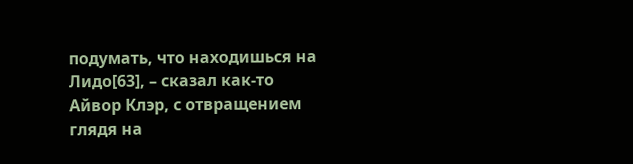подумать, что находишься на Лидо[63], – сказал как-то Айвор Клэр, с отвращением глядя на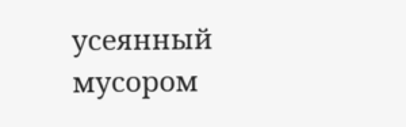усеянный мусором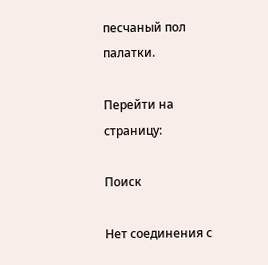песчаный пол палатки.

Перейти на страницу:

Поиск

Нет соединения с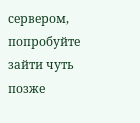сервером, попробуйте зайти чуть позже